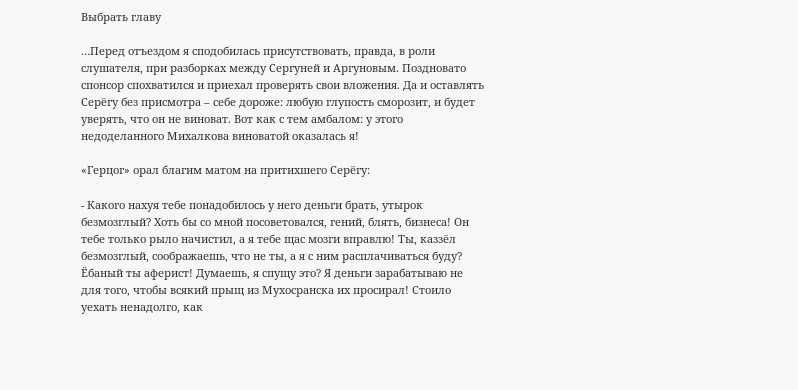Выбрать главу

…Перед отъездом я сподобилась присутствовать, правда, в роли слушателя, при разборках между Сергуней и Аргуновым. Поздновато спонсор спохватился и приехал проверять свои вложения. Да и оставлять Серёгу без присмотра – себе дороже: любую глупость сморозит, и будет уверять, что он не виноват. Вот как с тем амбалом: у этого недоделанного Михалкова виноватой оказалась я!

«Герцог» орал благим матом на притихшего Серёгу:

- Какого нахуя тебе понадобилось у него деньги брать, утырок безмозглый? Хоть бы со мной посоветовался, гений, блять, бизнеса! Он тебе только рыло начистил, а я тебе щас мозги вправлю! Ты, каззёл безмозглый, соображаешь, что не ты, а я с ним расплачиваться буду? Ёбаный ты аферист! Думаешь, я спущу это? Я деньги зарабатываю не для того, чтобы всякий прыщ из Мухосранска их просирал! Стоило уехать ненадолго, как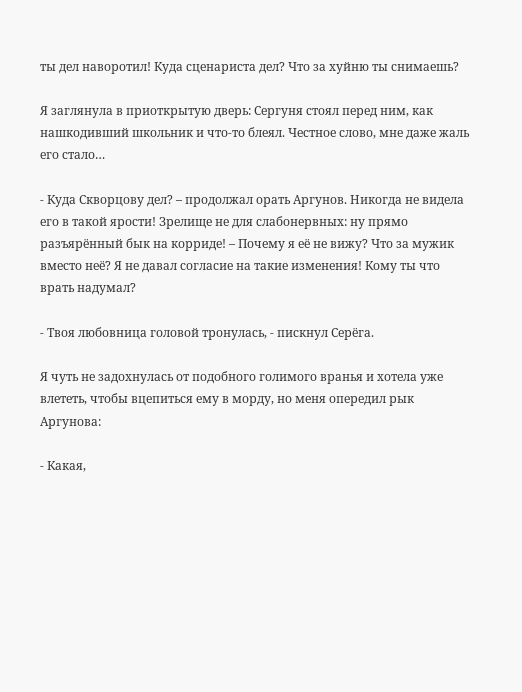ты дел наворотил! Куда сценариста дел? Что за хуйню ты снимаешь?

Я заглянула в приоткрытую дверь: Сергуня стоял перед ним, как нашкодивший школьник и что-то блеял. Честное слово, мне даже жаль его стало…

- Куда Скворцову дел? – продолжал орать Аргунов. Никогда не видела его в такой ярости! Зрелище не для слабонервных: ну прямо разъярённый бык на корриде! – Почему я её не вижу? Что за мужик вместо неё? Я не давал согласие на такие изменения! Кому ты что врать надумал?

- Твоя любовница головой тронулась, - пискнул Серёга.

Я чуть не задохнулась от подобного голимого вранья и хотела уже влететь, чтобы вцепиться ему в морду, но меня опередил рык Аргунова:

- Какая,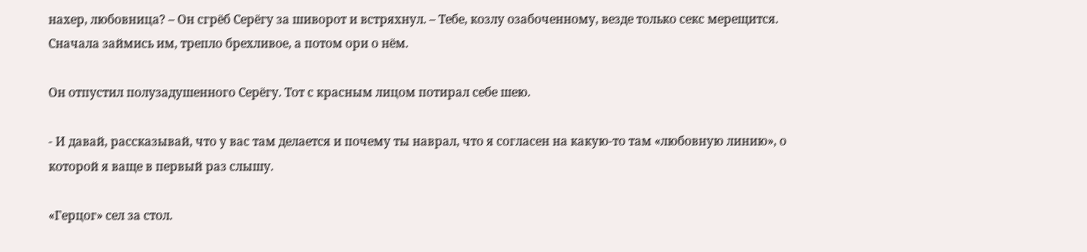нахер, любовница? – Он сгрёб Серёгу за шиворот и встряхнул. – Тебе, козлу озабоченному, везде только секс мерещится. Сначала займись им, трепло брехливое, а потом ори о нём.

Он отпустил полузадушенного Серёгу. Тот с красным лицом потирал себе шею.

- И давай, рассказывай, что у вас там делается и почему ты наврал, что я согласен на какую-то там «любовную линию», о которой я ваще в первый раз слышу.

«Герцог» сел за стол.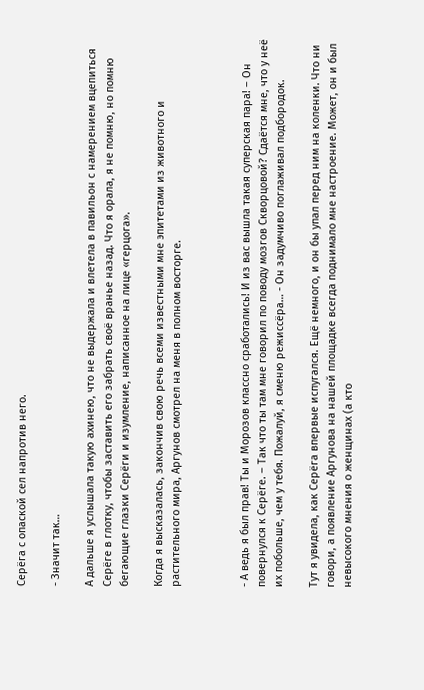Серёга с опаской сел напротив него.

- Значит так…

А дальше я услышала такую ахинею, что не выдержала и влетела в павильон с намерением вцепиться Серёге в глотку, чтобы заставить его забрать своё вранье назад. Что я орала, я не помню, но помню бегающие глазки Серёги и изумление, написанное на лице «герцога».

Когда я высказалась, закончив свою речь всеми известными мне эпитетами из животного и растительного мира, Аргунов смотрел на меня в полном восторге.



- А ведь я был прав! Ты и Морозов классно сработались! И из вас вышла такая суперская пара! – Он повернулся к Серёге. – Так что ты там мне говорил по поводу мозгов Скворцовой? Сдаётся мне, что у неё их побольше, чем у тебя. Пожалуй, я сменю режиссёра… - Он задумчиво поглаживал подбородок.

Тут я увидела, как Серёга впервые испугался. Ещё немного, и он бы упал перед ним на коленки. Что ни говори, а появление Аргунова на нашей площадке всегда поднимало мне настроение. Может, он и был невысокого мнения о женщинах (а кто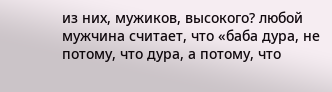из них, мужиков, высокого? любой мужчина считает, что «баба дура, не потому, что дура, а потому, что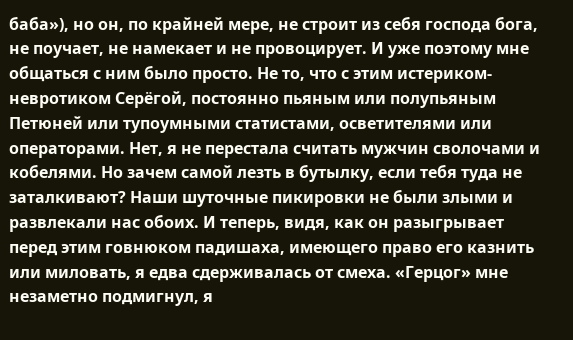баба»), но он, по крайней мере, не строит из себя господа бога, не поучает, не намекает и не провоцирует. И уже поэтому мне общаться с ним было просто. Не то, что с этим истериком-невротиком Серёгой, постоянно пьяным или полупьяным Петюней или тупоумными статистами, осветителями или операторами. Нет, я не перестала считать мужчин сволочами и кобелями. Но зачем самой лезть в бутылку, если тебя туда не заталкивают? Наши шуточные пикировки не были злыми и развлекали нас обоих. И теперь, видя, как он разыгрывает перед этим говнюком падишаха, имеющего право его казнить или миловать, я едва сдерживалась от смеха. «Герцог» мне незаметно подмигнул, я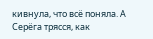кивнула, что всё поняла. А Серёга трясся, как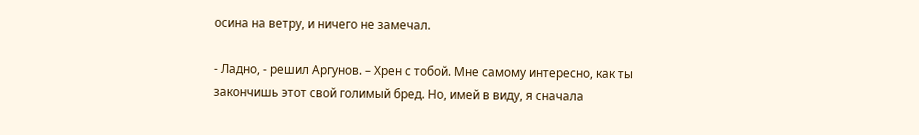осина на ветру, и ничего не замечал.

- Ладно, - решил Аргунов. – Хрен с тобой. Мне самому интересно, как ты закончишь этот свой голимый бред. Но, имей в виду, я сначала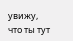увижу, что ты тут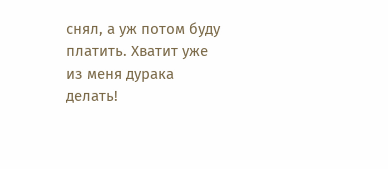снял, а уж потом буду платить. Хватит уже из меня дурака делать!